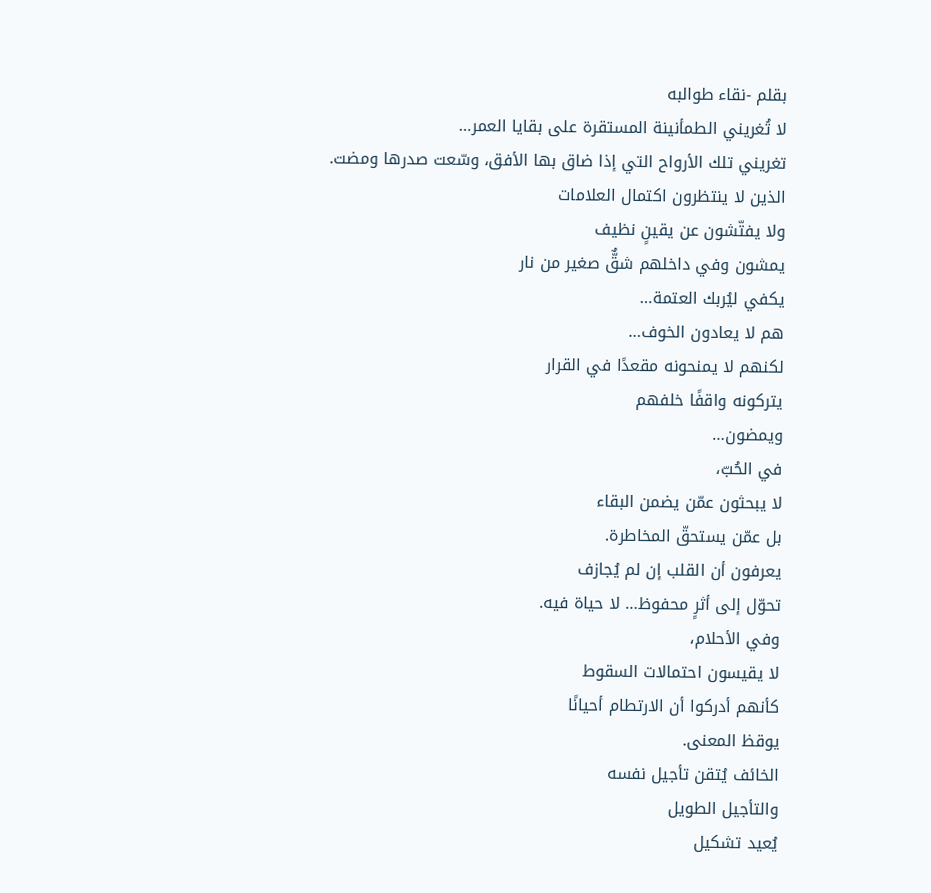بقلم -نقاء طوالبه
لا تُغريني الطمأنينة المستقرة على بقايا العمر…
تغريني تلك الأرواح التي إذا ضاق بها الأفق، وسّعت صدرها ومضت.
الذين لا ينتظرون اكتمال العلامات
ولا يفتّشون عن يقينٍ نظيف
يمشون وفي داخلهم شقٌّ صغير من نار
يكفي ليُربك العتمة…
هم لا يعادون الخوف…
لكنهم لا يمنحونه مقعدًا في القرار
يتركونه واقفًا خلفهم
ويمضون…
في الحُبّ،
لا يبحثون عمّن يضمن البقاء
بل عمّن يستحقّ المخاطرة.
يعرفون أن القلب إن لم يُجازف
تحوّل إلى أثرٍ محفوظ… لا حياة فيه.
وفي الأحلام،
لا يقيسون احتمالات السقوط
كأنهم أدركوا أن الارتطام أحيانًا
يوقظ المعنى.
الخائف يُتقن تأجيل نفسه
والتأجيل الطويل
يُعيد تشكيل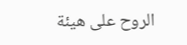الروح على هيئة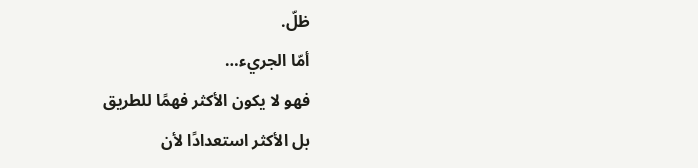ظلّ.
أمّا الجريء…
فهو لا يكون الأكثر فهمًا للطريق
بل الأكثر استعدادًا لأن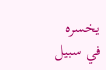يخسره
في سبيل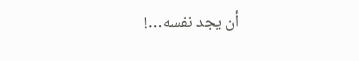أن يجد نفسه…!